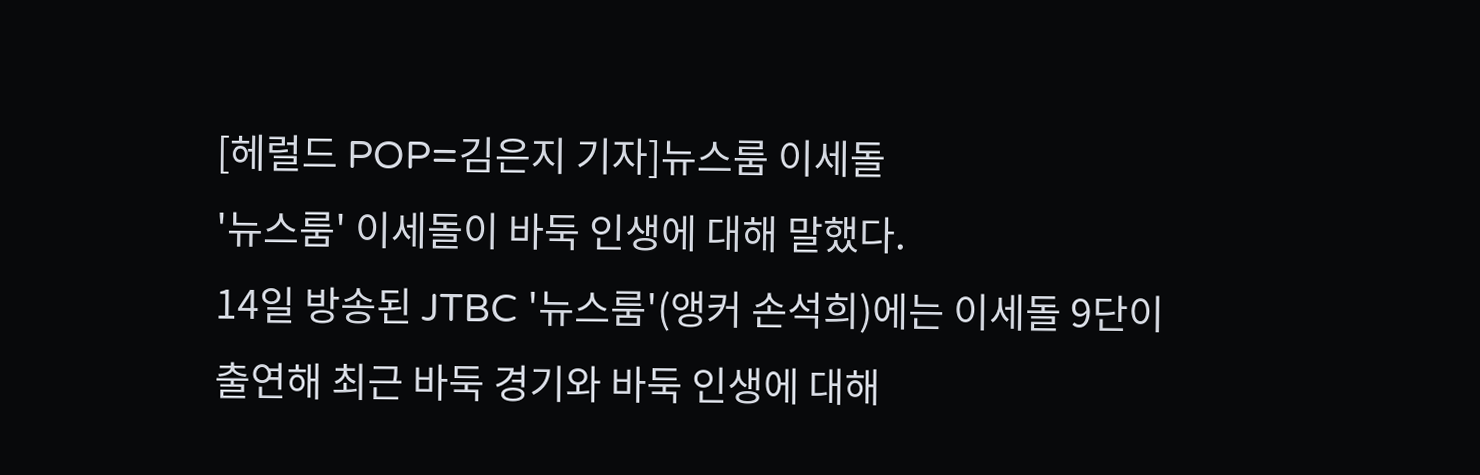[헤럴드 POP=김은지 기자]뉴스룸 이세돌
'뉴스룸' 이세돌이 바둑 인생에 대해 말했다.
14일 방송된 JTBC '뉴스룸'(앵커 손석희)에는 이세돌 9단이 출연해 최근 바둑 경기와 바둑 인생에 대해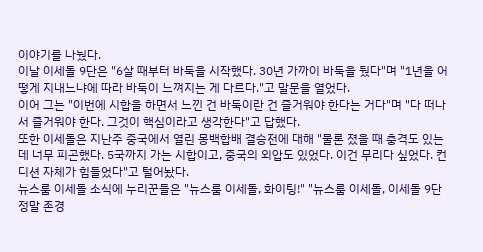이야기를 나눴다.
이날 이세돌 9단은 "6살 때부터 바둑을 시작했다. 30년 가까이 바둑을 뒀다"며 "1년을 어떻게 지내느냐에 따라 바둑이 느껴지는 게 다르다."고 말문을 열었다.
이어 그는 "이번에 시합을 하면서 느낀 건 바둑이란 건 즐거워야 한다는 거다"며 "다 떠나서 즐거워야 한다. 그것이 핵심이라고 생각한다"고 답했다.
또한 이세돌은 지난주 중국에서 열린 몽백합배 결승전에 대해 "물론 졌을 때 충격도 있는데 너무 피곤했다. 5국까지 가는 시합이고, 중국의 외압도 있었다. 이건 무리다 싶었다. 컨디션 자체가 힘들었다"고 털어놨다.
뉴스룸 이세돌 소식에 누리꾼들은 "뉴스룸 이세돌, 화이팅!" "뉴스룸 이세돌, 이세돌 9단 정말 존경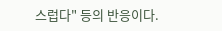스럽다" 등의 반응이다.